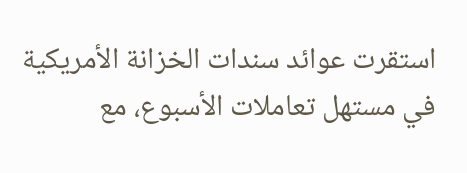استقرت عوائد سندات الخزانة الأمريكية في مستهل تعاملات الأسبوع، مع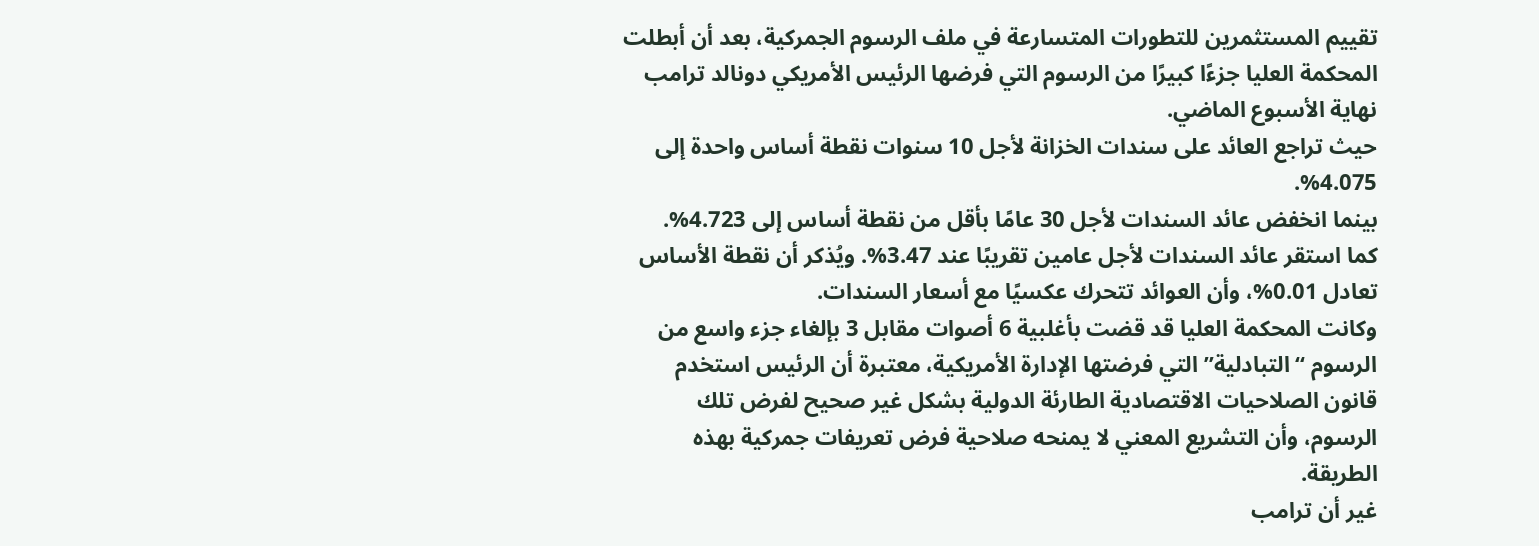تقييم المستثمرين للتطورات المتسارعة في ملف الرسوم الجمركية، بعد أن أبطلت المحكمة العليا جزءًا كبيرًا من الرسوم التي فرضها الرئيس الأمريكي دونالد ترامب نهاية الأسبوع الماضي.
حيث تراجع العائد على سندات الخزانة لأجل 10 سنوات نقطة أساس واحدة إلى 4.075%.
بينما انخفض عائد السندات لأجل 30 عامًا بأقل من نقطة أساس إلى 4.723%.
كما استقر عائد السندات لأجل عامين تقريبًا عند 3.47%. ويُذكر أن نقطة الأساس تعادل 0.01%، وأن العوائد تتحرك عكسيًا مع أسعار السندات.
وكانت المحكمة العليا قد قضت بأغلبية 6 أصوات مقابل 3 بإلغاء جزء واسع من الرسوم “التبادلية” التي فرضتها الإدارة الأمريكية، معتبرة أن الرئيس استخدم قانون الصلاحيات الاقتصادية الطارئة الدولية بشكل غير صحيح لفرض تلك الرسوم، وأن التشريع المعني لا يمنحه صلاحية فرض تعريفات جمركية بهذه الطريقة.
غير أن ترامب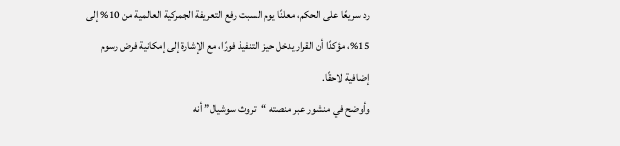رد سريعًا على الحكم، معلنًا يوم السبت رفع التعريفة الجمركية العالمية من 10% إلى 15%، مؤكدًا أن القرار يدخل حيز التنفيذ فورًا، مع الإشارة إلى إمكانية فرض رسوم إضافية لاحقًا.
وأوضح في منشور عبر منصته “تروث سوشيال” أنه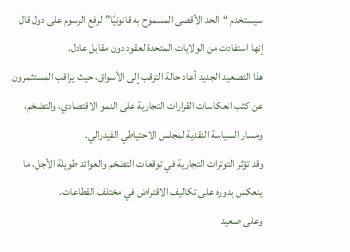سيستخدم “الحد الأقصى المسموح به قانونيًا” لرفع الرسوم على دول قال إنها استفادت من الولايات المتحدة لعقود دون مقابل عادل.
هذا التصعيد الجديد أعاد حالة الترقب إلى الأسواق، حيث يراقب المستثمرون عن كثب انعكاسات القرارات التجارية على النمو الاقتصادي، والتضخم، ومسار السياسة النقدية لمجلس الاحتياطي الفيدرالي.
وقد تؤثر التوترات التجارية في توقعات التضخم والعوائد طويلة الأجل، ما ينعكس بدوره على تكاليف الاقتراض في مختلف القطاعات.
وعلى صعيد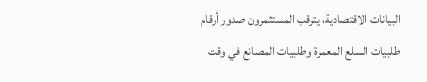البيانات الاقتصادية، يترقب المستثمرون صدور أرقام طلبيات السلع المعمرة وطلبيات المصانع في وقت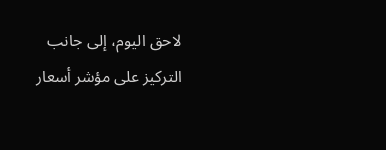لاحق اليوم، إلى جانب التركيز على مؤشر أسعار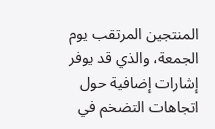المنتجين المرتقب يوم الجمعة، والذي قد يوفر إشارات إضافية حول اتجاهات التضخم في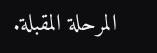المرحلة المقبلة.